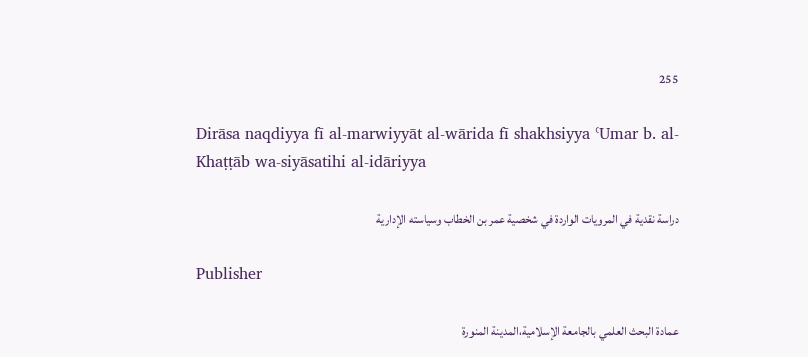255

Dirāsa naqdiyya fī al-marwiyyāt al-wārida fī shakhsiyya ʿUmar b. al-Khaṭṭāb wa-siyāsatihi al-idāriyya

دراسة نقدية في المرويات الواردة في شخصية عمر بن الخطاب وسياسته الإدارية

Publisher

عمادة البحث العلمي بالجامعة الإسلامية،المدينة المنورة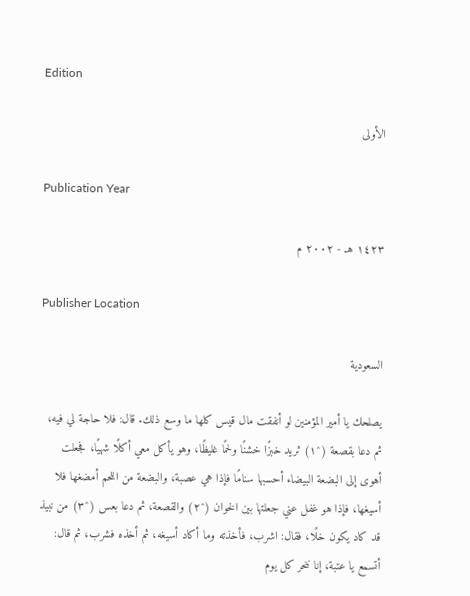Edition

الأولى

Publication Year

١٤٢٣ هـ - ٢٠٠٢ م

Publisher Location

السعودية

يصلحك يا أمير المؤمنين لو أنفقت مال قيس كلها ما وسع ذلك. قال: فلا حاجة لي فيه، ثم دعا بقصعة (^١) ثريد خبزًا خشنًا ولحمًا غليظًا، وهو يأكل معي أكلًا شهيًا، فجعلت أهوى إلى البضعة البيضاء أحسبها سنامًا فإذا هي عصبة، والبضعة من اللحم أمضغها فلا أسيغها، فإذا هو غفل عني جعلتها بين الخوان (^٢) والقصعة، ثم دعا بعس (^٣) من نبيذ قد كاد يكون خلًا، فقال: اشرب، فأخذته وما أكاد أسيغه، ثم أخذه فشرب، ثم قال: أتسمع يا عتبة، إنا ننحر كل يوم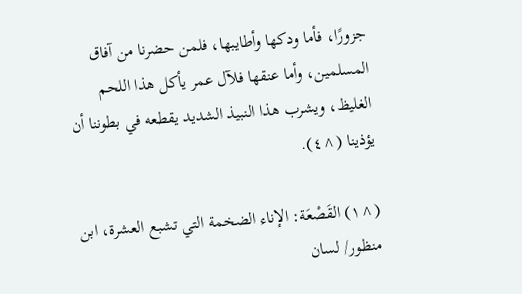جزورًا، فأما ودكها وأطايبها، فلمن حضرنا من آفاق المسلمين، وأما عنقها فلآل عمر يأكل هذا اللحم الغليظ، ويشرب هذا النبيذ الشديد يقطعه في بطوننا أن يؤذينا (^٤).

(^١) القَصْعَة: الإناء الضخمة التي تشبع العشرة، ابن منظور/ لسان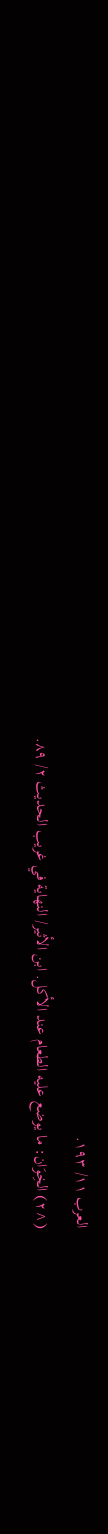العرب ١١/ ١٩٣.
(^٢) الخِوَان: ما يوضع عليه الطعام عند الأكل. ابن الأثير/ النهاية في غريب الحديث ٢/ ٨٩.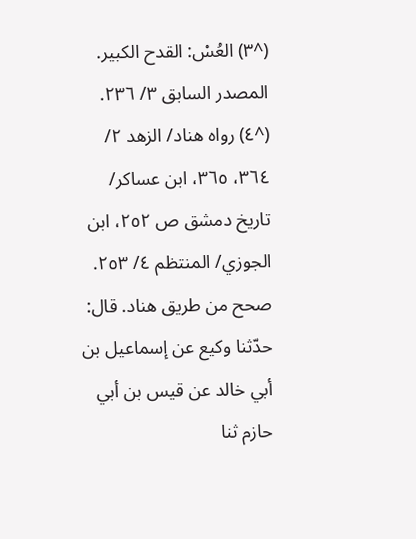(^٣) العُسْ: القدح الكبير. المصدر السابق ٣/ ٢٣٦.
(^٤) رواه هناد/ الزهد ٢/ ٣٦٤، ٣٦٥، ابن عساكر/ تاريخ دمشق ص ٢٥٢، ابن الجوزي/ المنتظم ٤/ ٢٥٣. صحح من طريق هناد. قال: حدّثنا وكيع عن إسماعيل بن أبي خالد عن قيس بن أبي حازم ثنا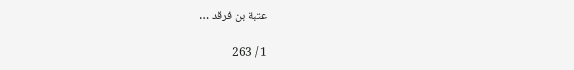عتبة بن فرقد …

1 / 263